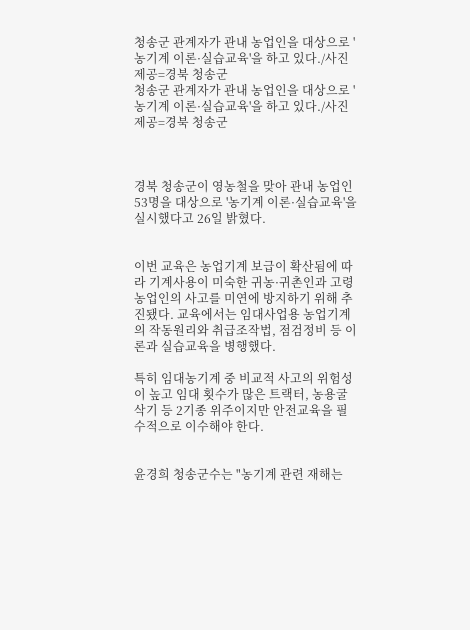청송군 관계자가 관내 농업인을 대상으로 '농기계 이론·실습교육'을 하고 있다./사진제공=경북 청송군
청송군 관계자가 관내 농업인을 대상으로 '농기계 이론·실습교육'을 하고 있다./사진제공=경북 청송군



경북 청송군이 영농철을 맞아 관내 농업인 53명을 대상으로 '농기계 이론·실습교육'을 실시했다고 26일 밝혔다.


이번 교육은 농업기계 보급이 확산됨에 따라 기계사용이 미숙한 귀농·귀촌인과 고령 농업인의 사고를 미연에 방지하기 위해 추진됐다. 교육에서는 임대사업용 농업기계의 작동원리와 취급조작법, 점검정비 등 이론과 실습교육을 병행했다.

특히 임대농기계 중 비교적 사고의 위험성이 높고 임대 횟수가 많은 트랙터, 농용굴삭기 등 2기종 위주이지만 안전교육을 필수적으로 이수해야 한다.


윤경희 청송군수는 "농기계 관련 재해는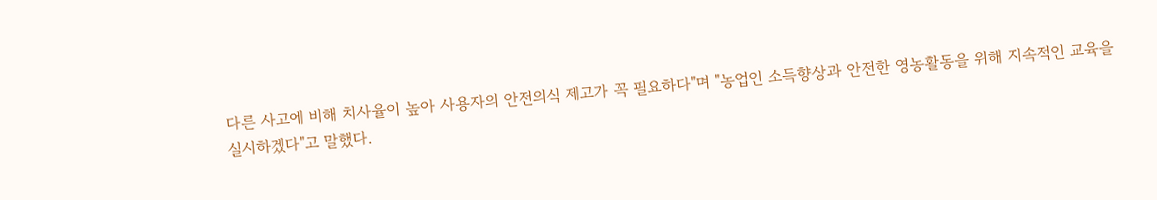다른 사고에 비해 치사율이 높아 사용자의 안전의식 제고가 꼭 필요하다"며 "농업인 소득향상과 안전한 영농활동을 위해 지속적인 교육을 실시하겠다"고 말했다.